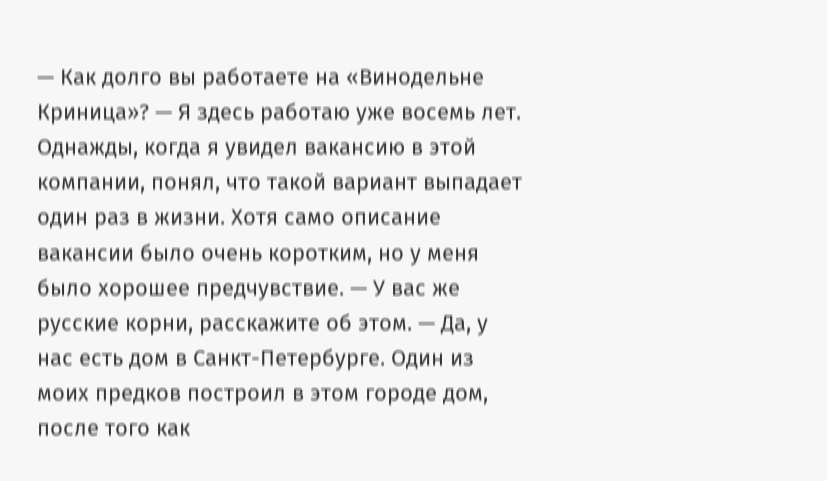— Как долго вы работаете на «Винодельне Криница»? — Я здесь работаю уже восемь лет. Однажды, когда я увидел вакансию в этой компании, понял, что такой вариант выпадает один раз в жизни. Хотя само описание вакансии было очень коротким, но у меня было хорошее предчувствие. — У вас же русские корни, расскажите об этом. — Да, у нас есть дом в Санкт-Петербурге. Один из моих предков построил в этом городе дом, после того как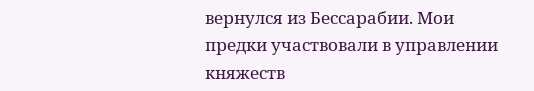вернулся из Бессарабии. Мои предки участвовали в управлении княжеств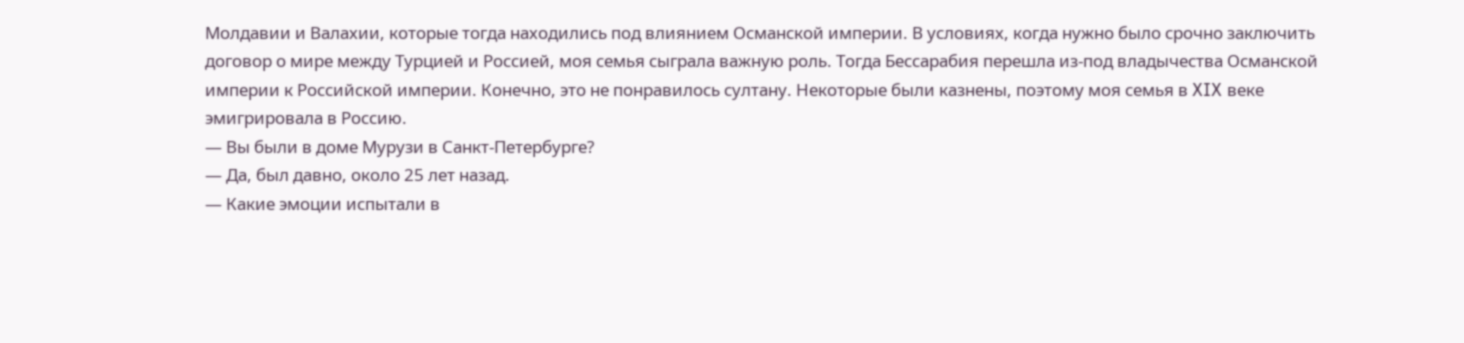Молдавии и Валахии, которые тогда находились под влиянием Османской империи. В условиях, когда нужно было срочно заключить договор о мире между Турцией и Россией, моя семья сыграла важную роль. Тогда Бессарабия перешла из-под владычества Османской империи к Российской империи. Конечно, это не понравилось султану. Некоторые были казнены, поэтому моя семья в XIX веке эмигрировала в Россию.
— Вы были в доме Мурузи в Санкт-Петербурге?
— Да, был давно, около 25 лет назад.
— Какие эмоции испытали в